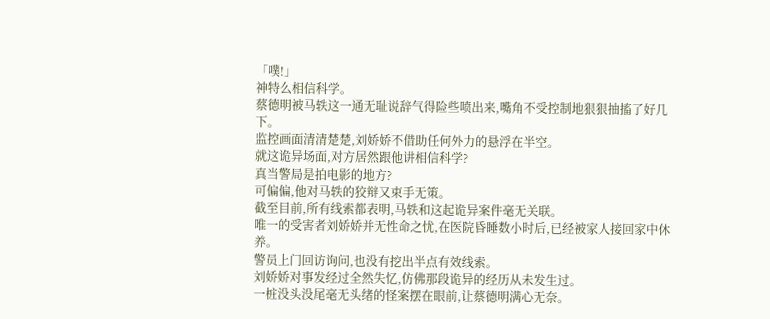「噗!」
神特么相信科学。
蔡德明被马轶这一通无耻说辞气得险些喷出来,嘴角不受控制地狠狠抽搐了好几下。
监控画面清清楚楚,刘娇娇不借助任何外力的悬浮在半空。
就这诡异场面,对方居然跟他讲相信科学?
真当警局是拍电影的地方?
可偏偏,他对马轶的狡辩又束手无策。
截至目前,所有线索都表明,马轶和这起诡异案件毫无关联。
唯一的受害者刘娇娇并无性命之忧,在医院昏睡数小时后,已经被家人接回家中休养。
警员上门回访询问,也没有挖出半点有效线索。
刘娇娇对事发经过全然失忆,仿佛那段诡异的经历从未发生过。
一桩没头没尾毫无头绪的怪案摆在眼前,让蔡德明满心无奈。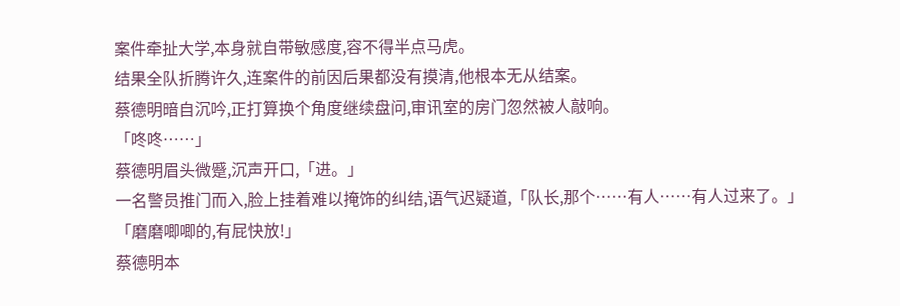案件牵扯大学,本身就自带敏感度,容不得半点马虎。
结果全队折腾许久,连案件的前因后果都没有摸清,他根本无从结案。
蔡德明暗自沉吟,正打算换个角度继续盘问,审讯室的房门忽然被人敲响。
「咚咚……」
蔡德明眉头微蹙,沉声开口,「进。」
一名警员推门而入,脸上挂着难以掩饰的纠结,语气迟疑道,「队长,那个……有人……有人过来了。」
「磨磨唧唧的,有屁快放!」
蔡德明本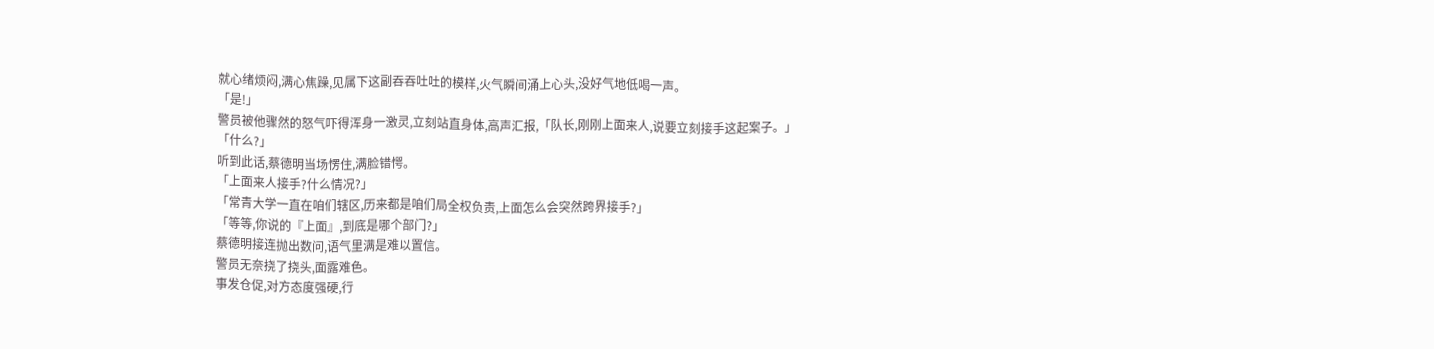就心绪烦闷,满心焦躁,见属下这副吞吞吐吐的模样,火气瞬间涌上心头,没好气地低喝一声。
「是!」
警员被他骤然的怒气吓得浑身一激灵,立刻站直身体,高声汇报,「队长,刚刚上面来人,说要立刻接手这起案子。」
「什么?」
听到此话,蔡德明当场愣住,满脸错愕。
「上面来人接手?什么情况?」
「常青大学一直在咱们辖区,历来都是咱们局全权负责,上面怎么会突然跨界接手?」
「等等,你说的『上面』,到底是哪个部门?」
蔡德明接连抛出数问,语气里满是难以置信。
警员无奈挠了挠头,面露难色。
事发仓促,对方态度强硬,行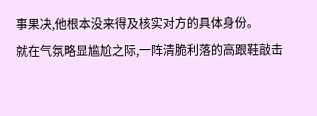事果决,他根本没来得及核实对方的具体身份。
就在气氛略显尴尬之际,一阵清脆利落的高跟鞋敲击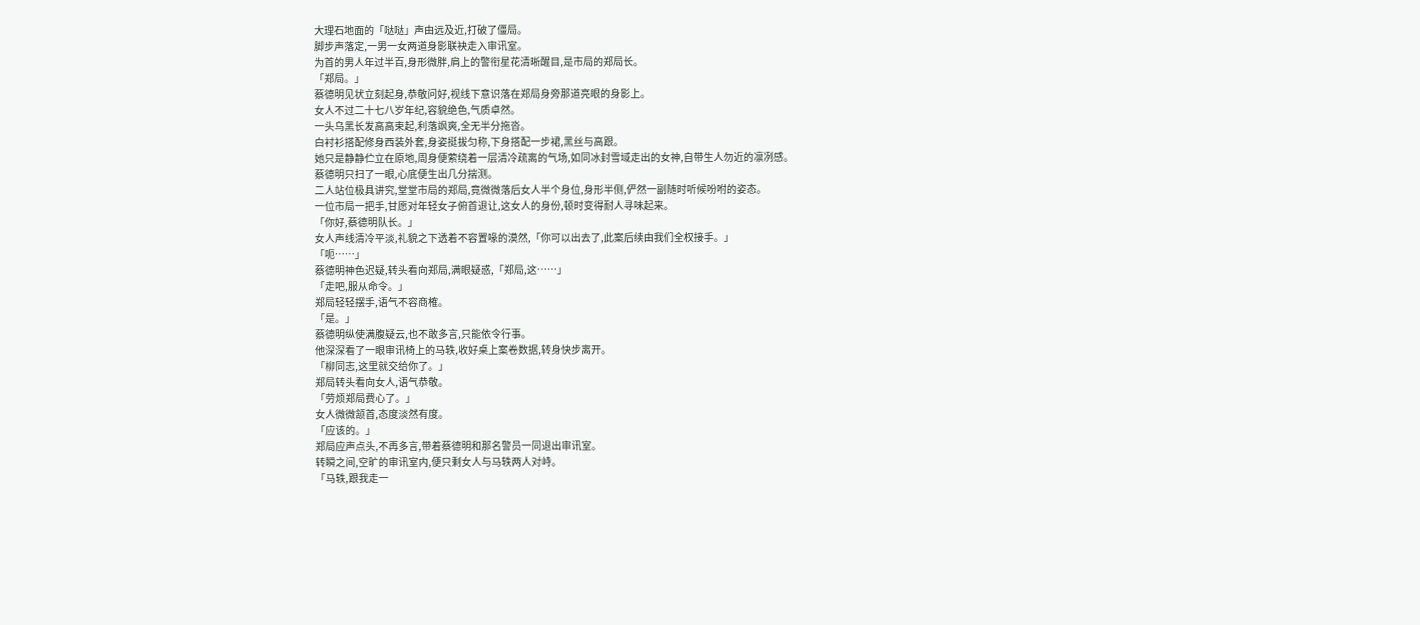大理石地面的「哒哒」声由远及近,打破了僵局。
脚步声落定,一男一女两道身影联袂走入审讯室。
为首的男人年过半百,身形微胖,肩上的警衔星花清晰醒目,是市局的郑局长。
「郑局。」
蔡德明见状立刻起身,恭敬问好,视线下意识落在郑局身旁那道亮眼的身影上。
女人不过二十七八岁年纪,容貌绝色,气质卓然。
一头乌黑长发高高束起,利落飒爽,全无半分拖沓。
白衬衫搭配修身西装外套,身姿挺拔匀称,下身搭配一步裙,黑丝与高跟。
她只是静静伫立在原地,周身便萦绕着一层清冷疏离的气场,如同冰封雪域走出的女神,自带生人勿近的凛冽感。
蔡德明只扫了一眼,心底便生出几分揣测。
二人站位极具讲究,堂堂市局的郑局,竟微微落后女人半个身位,身形半侧,俨然一副随时听候吩咐的姿态。
一位市局一把手,甘愿对年轻女子俯首退让,这女人的身份,顿时变得耐人寻味起来。
「你好,蔡德明队长。」
女人声线清冷平淡,礼貌之下透着不容置喙的漠然,「你可以出去了,此案后续由我们全权接手。」
「呃……」
蔡德明神色迟疑,转头看向郑局,满眼疑惑,「郑局,这……」
「走吧,服从命令。」
郑局轻轻摆手,语气不容商榷。
「是。」
蔡德明纵使满腹疑云,也不敢多言,只能依令行事。
他深深看了一眼审讯椅上的马轶,收好桌上案卷数据,转身快步离开。
「柳同志,这里就交给你了。」
郑局转头看向女人,语气恭敬。
「劳烦郑局费心了。」
女人微微颔首,态度淡然有度。
「应该的。」
郑局应声点头,不再多言,带着蔡德明和那名警员一同退出审讯室。
转瞬之间,空旷的审讯室内,便只剩女人与马轶两人对峙。
「马轶,跟我走一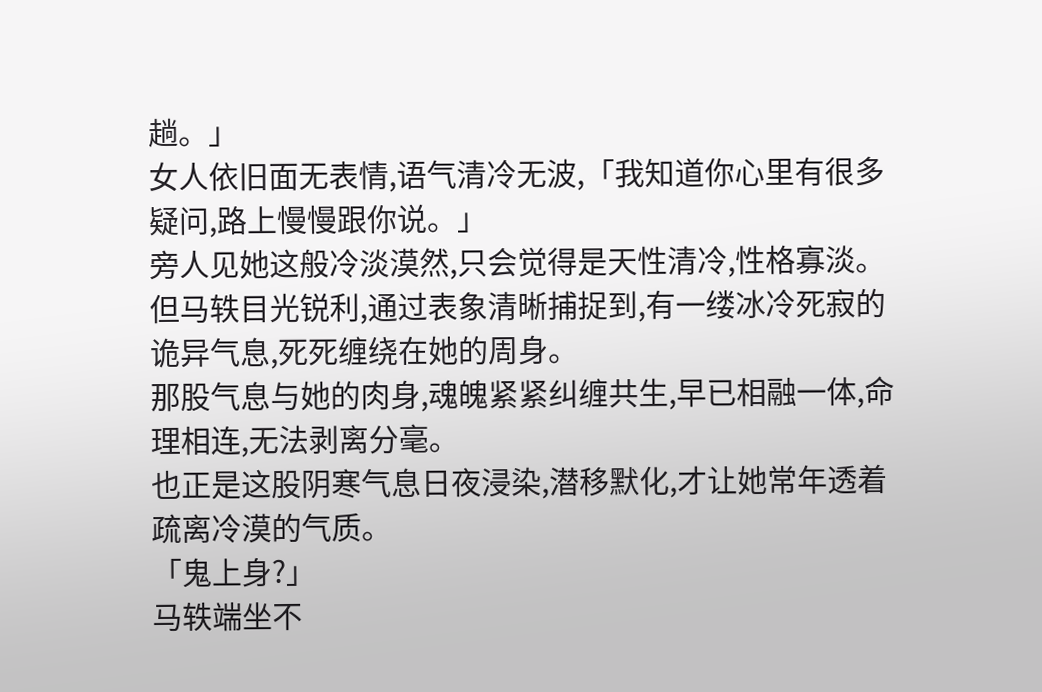趟。」
女人依旧面无表情,语气清冷无波,「我知道你心里有很多疑问,路上慢慢跟你说。」
旁人见她这般冷淡漠然,只会觉得是天性清冷,性格寡淡。
但马轶目光锐利,通过表象清晰捕捉到,有一缕冰冷死寂的诡异气息,死死缠绕在她的周身。
那股气息与她的肉身,魂魄紧紧纠缠共生,早已相融一体,命理相连,无法剥离分毫。
也正是这股阴寒气息日夜浸染,潜移默化,才让她常年透着疏离冷漠的气质。
「鬼上身?」
马轶端坐不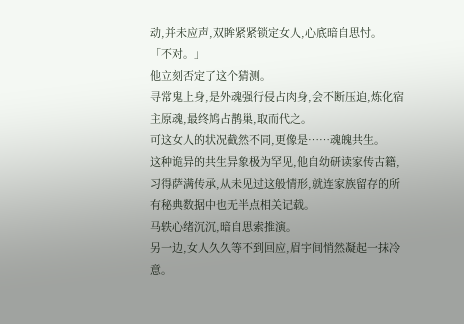动,并未应声,双眸紧紧锁定女人,心底暗自思忖。
「不对。」
他立刻否定了这个猜测。
寻常鬼上身,是外魂强行侵占肉身,会不断压迫,炼化宿主原魂,最终鸠占鹊巢,取而代之。
可这女人的状况截然不同,更像是……魂魄共生。
这种诡异的共生异象极为罕见,他自幼研读家传古籍,习得萨满传承,从未见过这般情形,就连家族留存的所有秘典数据中也无半点相关记载。
马轶心绪沉沉,暗自思索推演。
另一边,女人久久等不到回应,眉宇间悄然凝起一抹冷意。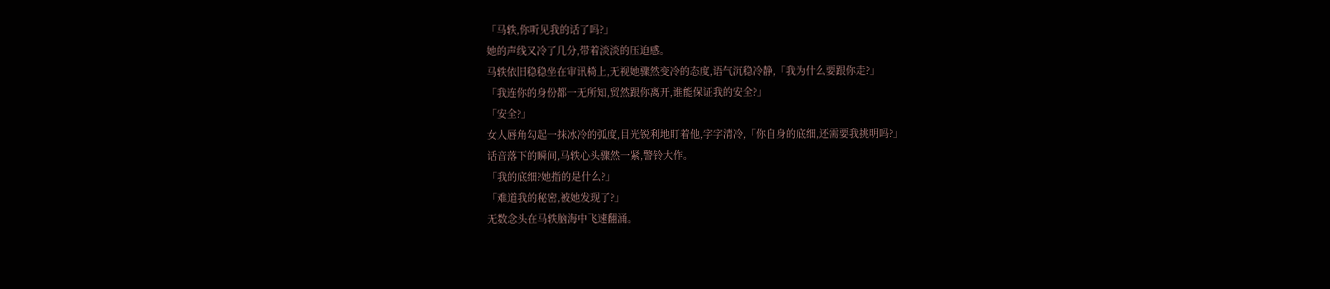「马轶,你听见我的话了吗?」
她的声线又冷了几分,带着淡淡的压迫感。
马轶依旧稳稳坐在审讯椅上,无视她骤然变冷的态度,语气沉稳冷静,「我为什么要跟你走?」
「我连你的身份都一无所知,贸然跟你离开,谁能保证我的安全?」
「安全?」
女人唇角勾起一抹冰冷的弧度,目光锐利地盯着他,字字清冷,「你自身的底细,还需要我挑明吗?」
话音落下的瞬间,马轶心头骤然一紧,警铃大作。
「我的底细?她指的是什么?」
「难道我的秘密,被她发现了?」
无数念头在马轶脑海中飞速翻涌。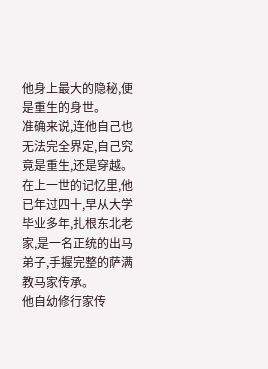他身上最大的隐秘,便是重生的身世。
准确来说,连他自己也无法完全界定,自己究竟是重生,还是穿越。
在上一世的记忆里,他已年过四十,早从大学毕业多年,扎根东北老家,是一名正统的出马弟子,手握完整的萨满教马家传承。
他自幼修行家传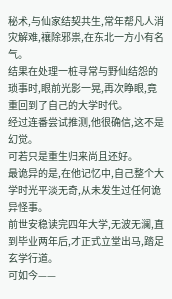秘术,与仙家结契共生,常年帮凡人消灾解难,禳除邪祟,在东北一方小有名气。
结果在处理一桩寻常与野仙结怨的琐事时,眼前光影一晃,再次睁眼,竟重回到了自己的大学时代。
经过连番尝试推测,他很确信,这不是幻觉。
可若只是重生归来尚且还好。
最诡异的是,在他记忆中,自己整个大学时光平淡无奇,从未发生过任何诡异怪事。
前世安稳读完四年大学,无波无澜,直到毕业两年后,才正式立堂出马,踏足玄学行道。
可如今——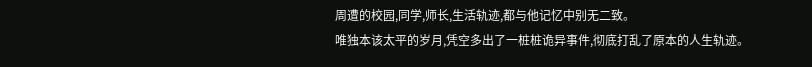周遭的校园,同学,师长,生活轨迹,都与他记忆中别无二致。
唯独本该太平的岁月,凭空多出了一桩桩诡异事件,彻底打乱了原本的人生轨迹。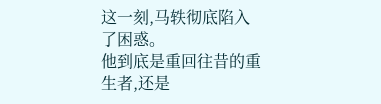这一刻,马轶彻底陷入了困惑。
他到底是重回往昔的重生者,还是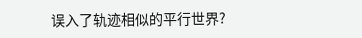误入了轨迹相似的平行世界?